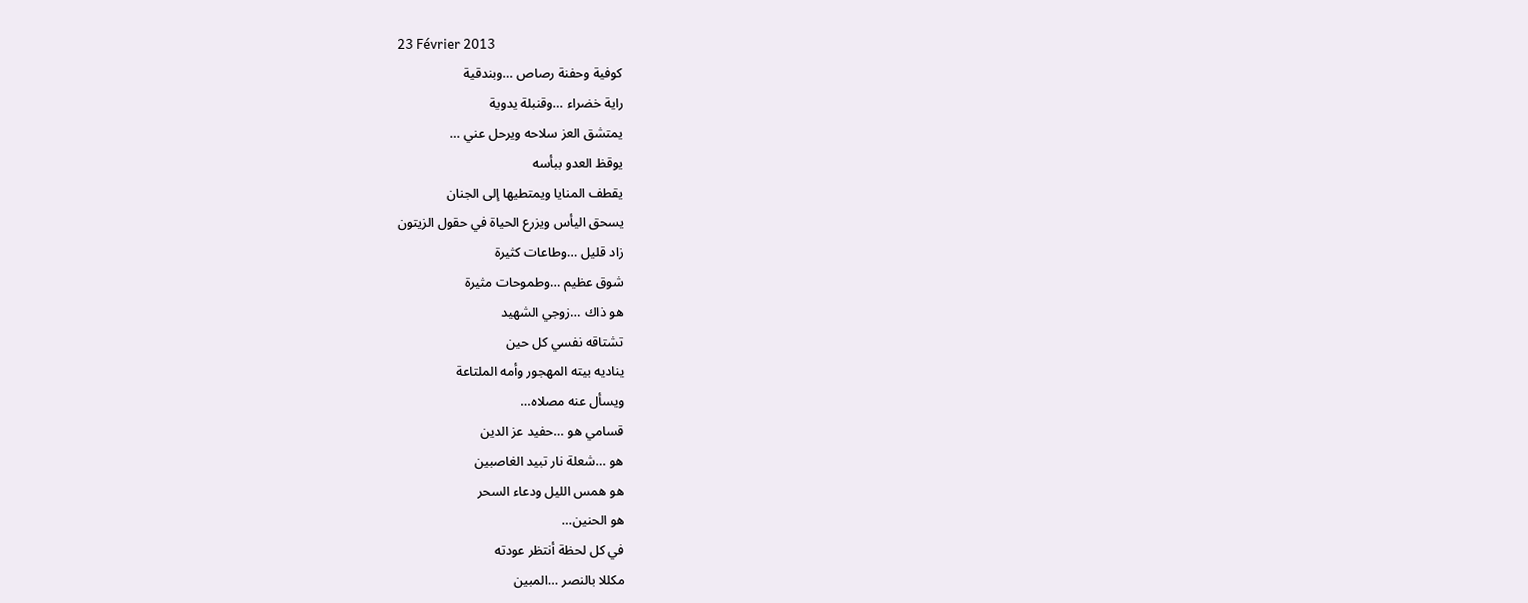23 Février 2013
كوفية وحفنة رصاص …وبندقية
راية خضراء …وقنبلة يدوية
يمتشق العز سلاحه ويرحل عني …
يوقظ العدو ببأسه
يقطف المنايا ويمتطيها إلى الجنان
يسحق اليأس ويزرع الحياة في حقول الزيتون
زاد قليل …وطاعات كثيرة
شوق عظيم …وطموحات مثيرة
هو ذاك …زوجي الشهيد
تشتاقه نفسي كل حين
يناديه بيته المهجور وأمه الملتاعة
ويسأل عنه مصلاه…
قسامي هو …حفيد عز الدين
هو …شعلة نار تبيد الغاصبين
هو همس الليل ودعاء السحر
هو الحنين…
في كل لحظة أنتظر عودته
مكللا بالنصر …المبين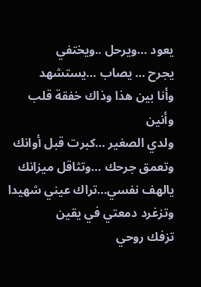يعود …ويرحل ..ويختفي
يجرح … يصاب …يستشهد
وأنا بين هذا وذاك خفقة قلب وأنين
ولدي الصغير …كبرت قبل أوانك
وتعمق جرحك …وتثاقل ميزانك
يالهف نفسي…تراك عيني شهيدا
وتزغرد دمعتي في يقين
تزفك روحي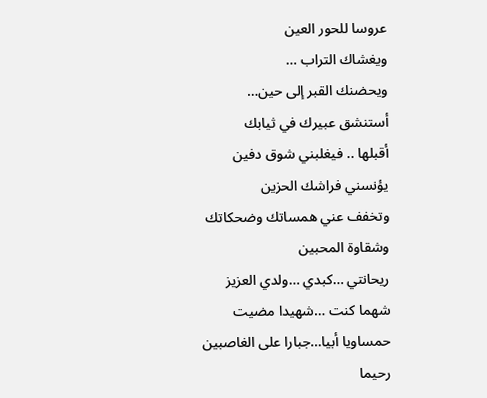عروسا للحور العين
ويغشاك التراب …
ويحضنك القبر إلى حين…
أستنشق عبيرك في ثيابك
أقبلها .. فيغلبني شوق دفين
يؤنسني فراشك الحزين
وتخفف عني همساتك وضحكاتك
وشقاوة المحبين
ريحانتي …كبدي …ولدي العزيز
شهما كنت …شهيدا مضيت
حمساويا أبيا…جبارا على الغاصبين
رحيما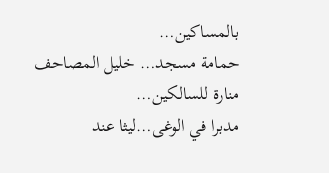بالمساكين…
حمامة مسجد… خليل المصاحف
منارة للسالكين…
مدبرا في الوغى…ليثا عند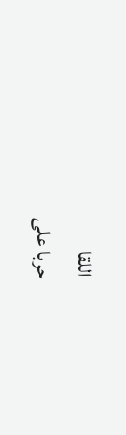اللقا
حربا على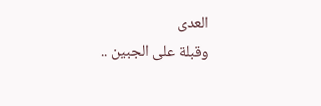العدى
وقبلة على الجبين ..